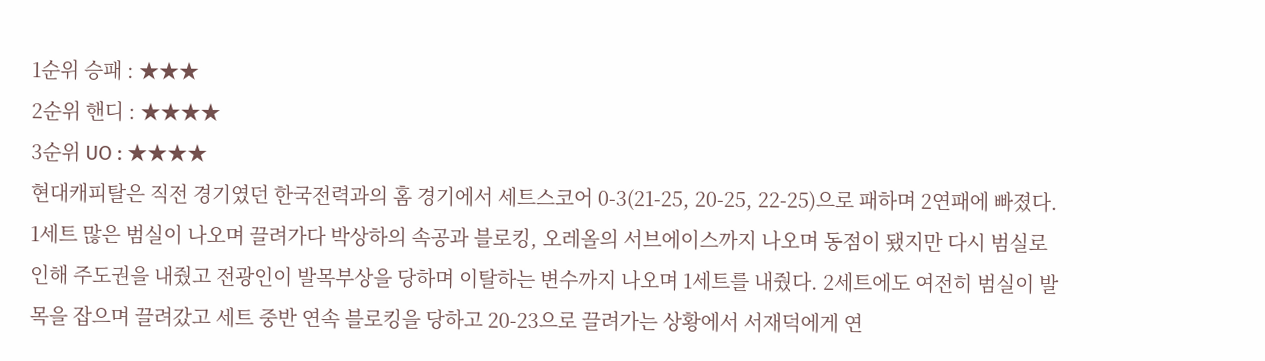1순위 승패 : ★★★
2순위 핸디 : ★★★★
3순위 UO : ★★★★
현대캐피탈은 직전 경기였던 한국전력과의 홈 경기에서 세트스코어 0-3(21-25, 20-25, 22-25)으로 패하며 2연패에 빠졌다. 1세트 많은 범실이 나오며 끌려가다 박상하의 속공과 블로킹, 오레올의 서브에이스까지 나오며 동점이 됐지만 다시 범실로 인해 주도권을 내줬고 전광인이 발목부상을 당하며 이탈하는 변수까지 나오며 1세트를 내줬다. 2세트에도 여전히 범실이 발목을 잡으며 끌려갔고 세트 중반 연속 블로킹을 당하고 20-23으로 끌려가는 상황에서 서재덕에게 연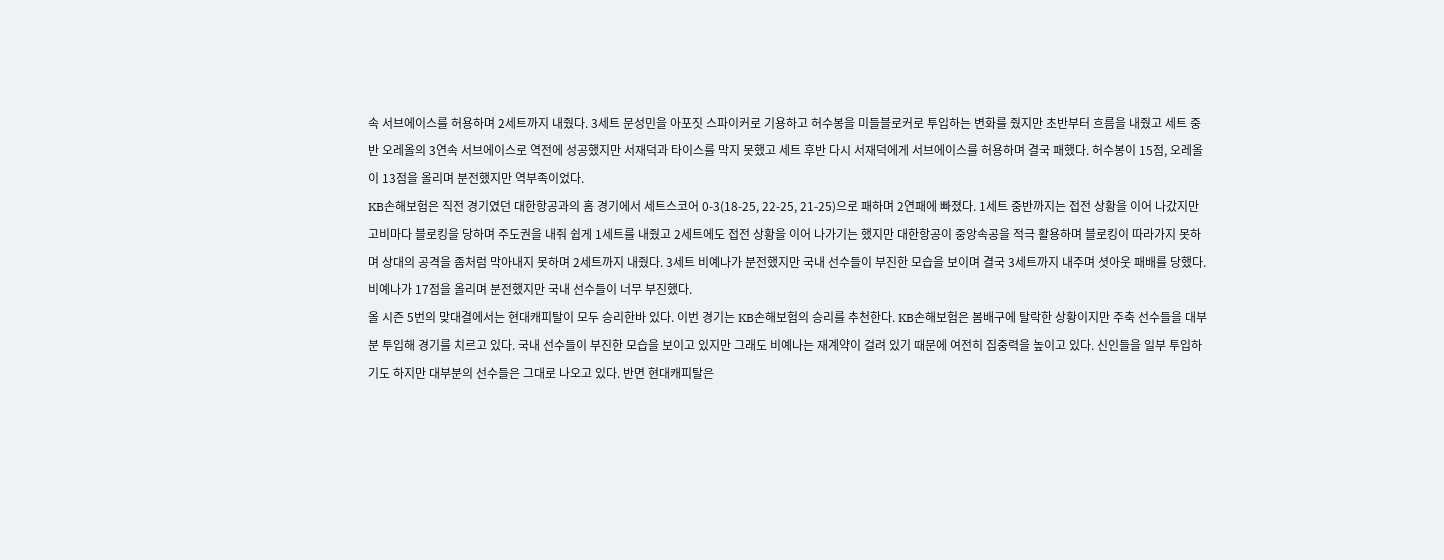속 서브에이스를 허용하며 2세트까지 내줬다. 3세트 문성민을 아포짓 스파이커로 기용하고 허수봉을 미들블로커로 투입하는 변화를 줬지만 초반부터 흐름을 내줬고 세트 중반 오레올의 3연속 서브에이스로 역전에 성공했지만 서재덕과 타이스를 막지 못했고 세트 후반 다시 서재덕에게 서브에이스를 허용하며 결국 패했다. 허수봉이 15점, 오레올이 13점을 올리며 분전했지만 역부족이었다.
KB손해보험은 직전 경기였던 대한항공과의 홈 경기에서 세트스코어 0-3(18-25, 22-25, 21-25)으로 패하며 2연패에 빠졌다. 1세트 중반까지는 접전 상황을 이어 나갔지만 고비마다 블로킹을 당하며 주도권을 내줘 쉽게 1세트를 내줬고 2세트에도 접전 상황을 이어 나가기는 했지만 대한항공이 중앙속공을 적극 활용하며 블로킹이 따라가지 못하며 상대의 공격을 좀처럼 막아내지 못하며 2세트까지 내줬다. 3세트 비예나가 분전했지만 국내 선수들이 부진한 모습을 보이며 결국 3세트까지 내주며 셧아웃 패배를 당했다. 비예나가 17점을 올리며 분전했지만 국내 선수들이 너무 부진했다.
올 시즌 5번의 맞대결에서는 현대캐피탈이 모두 승리한바 있다. 이번 경기는 KB손해보험의 승리를 추천한다. KB손해보험은 봄배구에 탈락한 상황이지만 주축 선수들을 대부분 투입해 경기를 치르고 있다. 국내 선수들이 부진한 모습을 보이고 있지만 그래도 비예나는 재계약이 걸려 있기 때문에 여전히 집중력을 높이고 있다. 신인들을 일부 투입하기도 하지만 대부분의 선수들은 그대로 나오고 있다. 반면 현대캐피탈은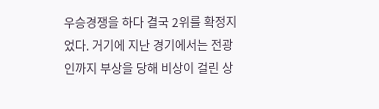우승경쟁을 하다 결국 2위를 확정지었다. 거기에 지난 경기에서는 전광인까지 부상을 당해 비상이 걸린 상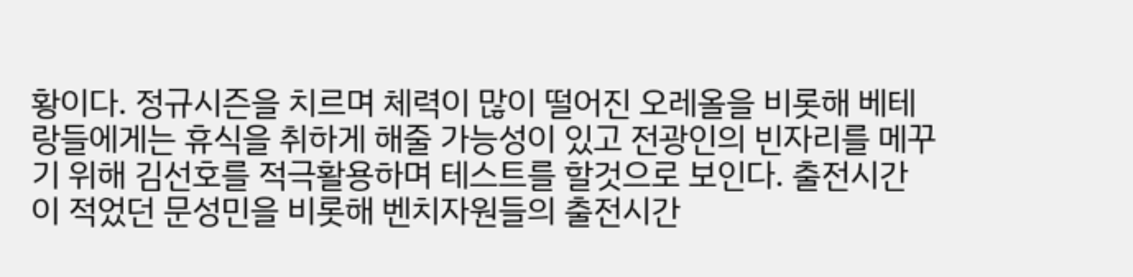황이다. 정규시즌을 치르며 체력이 많이 떨어진 오레올을 비롯해 베테랑들에게는 휴식을 취하게 해줄 가능성이 있고 전광인의 빈자리를 메꾸기 위해 김선호를 적극활용하며 테스트를 할것으로 보인다. 출전시간이 적었던 문성민을 비롯해 벤치자원들의 출전시간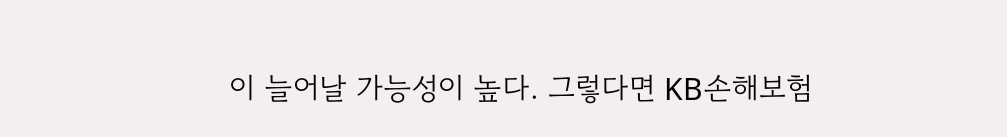이 늘어날 가능성이 높다. 그렇다면 KB손해보험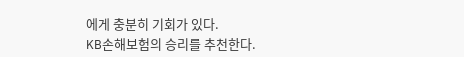에게 충분히 기회가 있다.
KB손해보험의 승리를 추천한다.